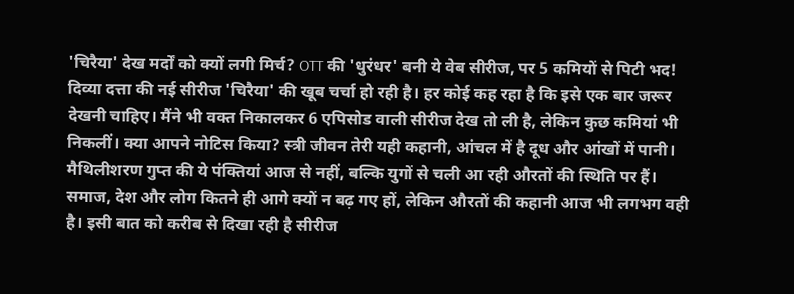'चिरैया' देख मर्दों को क्यों लगी मिर्च? OTT की 'धुरंधर' बनी ये वेब सीरीज, पर 5 कमियों से पिटी भद! दिव्या दत्ता की नई सीरीज 'चिरैया' की खूब चर्चा हो रही है। हर कोई कह रहा है कि इसे एक बार जरूर देखनी चाहिए। मैंने भी वक्त निकालकर 6 एपिसोड वाली सीरीज देख तो ली है, लेकिन कुछ कमियां भी निकलीं। क्या आपने नोटिस किया? स्त्री जीवन तेरी यही कहानी, आंचल में है दूध और आंखों में पानी। मैथिलीशरण गुप्त की ये पंक्तियां आज से नहीं, बल्कि युगों से चली आ रही औरतों की स्थिति पर हैं। समाज, देश और लोग कितने ही आगे क्यों न बढ़ गए हों, लेकिन औरतों की कहानी आज भी लगभग वही है। इसी बात को करीब से दिखा रही है सीरीज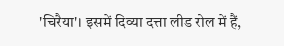'चिरैया'। इसमें दिव्या दत्ता लीड रोल में हैं,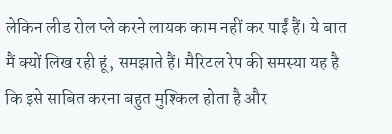लेकिन लीड रोल प्ले करने लायक काम नहीं कर पाईं हैं। ये बात मैं क्यों लिख रही हूं, समझाते हैं। मैरिटल रेप की समस्या यह है कि इसे साबित करना बहुत मुश्किल होता है और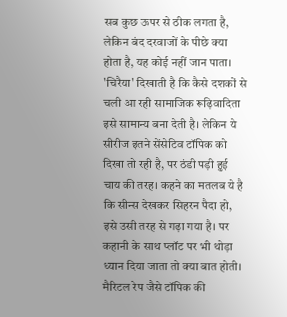सब कुछ ऊपर से ठीक लगता है, लेकिन बंद दरवाजों के पीछे क्या होता है, यह कोई नहीं जान पाता। 'चिरैया' दिखाती है कि कैसे दशकों से चली आ रही सामाजिक रूढ़िवादिता इसे सामान्य बना देती है। लेकिन ये सीरीज इतने सेंसेटिव टॉपिक को दिखा तो रही है, पर ठंडी पड़ी हुई चाय की तरह। कहने का मतलब ये है कि सीन्स देखकर सिहरन पैदा हो, इसे उसी तरह से गढ़ा गया है। पर कहानी के साथ प्लॉट पर भी थोड़ा ध्यान दिया जाता तो क्या बात होती। मैरिटल रेप जैसे टॉपिक की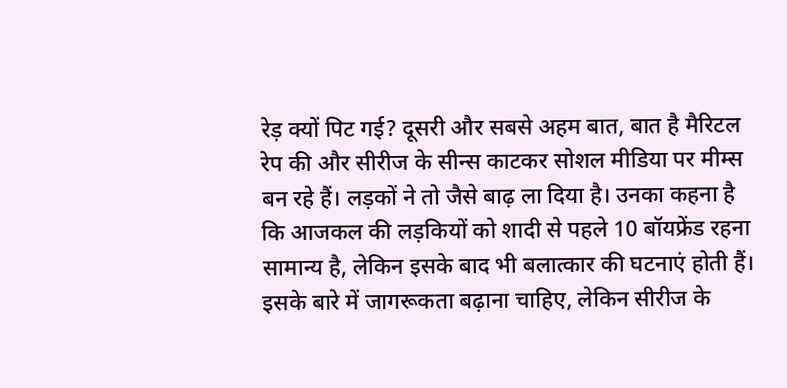रेड़ क्यों पिट गई? दूसरी और सबसे अहम बात, बात है मैरिटल रेप की और सीरीज के सीन्स काटकर सोशल मीडिया पर मीम्स बन रहे हैं। लड़कों ने तो जैसे बाढ़ ला दिया है। उनका कहना है कि आजकल की लड़कियों को शादी से पहले 10 बॉयफ्रेंड रहना सामान्य है, लेकिन इसके बाद भी बलात्कार की घटनाएं होती हैं। इसके बारे में जागरूकता बढ़ाना चाहिए, लेकिन सीरीज के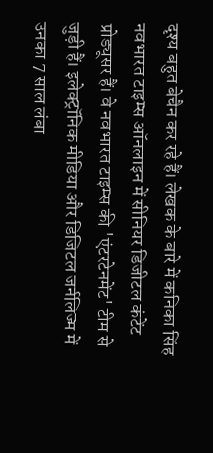दृश्य बहुत बेचैन कर रहे हैं। लेखक के बारे में कनिका सिंह नवभारत टाइम्स ऑनलाइन में सीनियर डिजीटल कंटेंट प्रोड्यूसर हैं। वे नवभारत टाइम्स की 'एंटरटेनमेंट' टीम से जुड़ी हैं। इलेक्ट्रॉनिक मीडिया और डिजिटल जर्नलिज्म में उनका 7 साल लंबा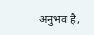अनुभव है,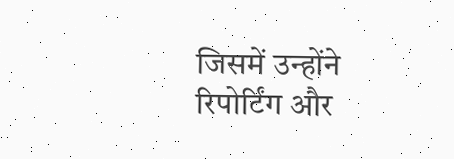जिसमें उन्होंने रिपोर्टिंग और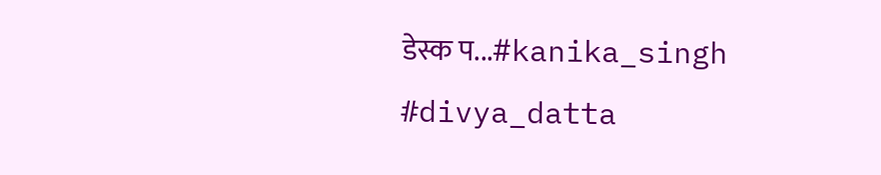डेस्क प...#kanika_singh #divya_datta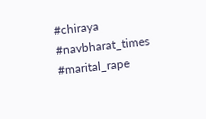#chiraya #navbharat_times #marital_rape